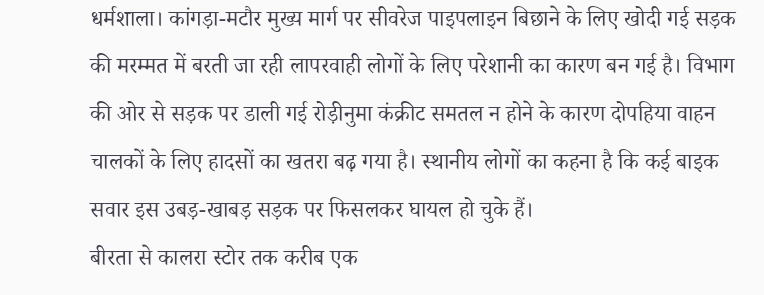धर्मशाला। कांगड़ा-मटौर मुख्य मार्ग पर सीवरेज पाइपलाइन बिछाने के लिए खोदी गई सड़क की मरम्मत में बरती जा रही लापरवाही लोगों के लिए परेशानी का कारण बन गई है। विभाग की ओर से सड़क पर डाली गई रोड़ीनुमा कंक्रीट समतल न होने के कारण दोपहिया वाहन चालकों के लिए हादसों का खतरा बढ़ गया है। स्थानीय लोगों का कहना है कि कई बाइक सवार इस उबड़-खाबड़ सड़क पर फिसलकर घायल हो चुके हैं।
बीरता से कालरा स्टोर तक करीब एक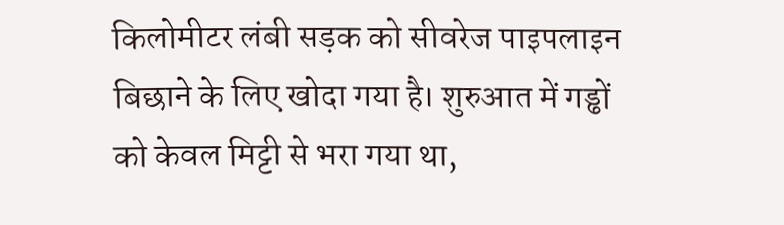किलोमीटर लंबी सड़क को सीवरेज पाइपलाइन बिछाने के लिए खोदा गया है। शुरुआत में गड्ढों को केवल मिट्टी से भरा गया था,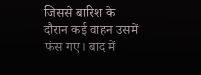जिससे बारिश के दौरान कई वाहन उसमें फंस गए। बाद में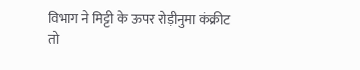विभाग ने मिट्टी के ऊपर रोड़ीनुमा कंक्रीट तो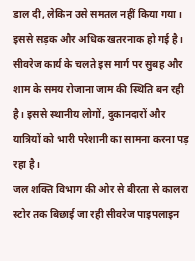डाल दी, लेकिन उसे समतल नहीं किया गया। इससे सड़क और अधिक खतरनाक हो गई है।
सीवरेज कार्य के चलते इस मार्ग पर सुबह और शाम के समय रोजाना जाम की स्थिति बन रही है। इससे स्थानीय लोगों, दुकानदारों और यात्रियों को भारी परेशानी का सामना करना पड़ रहा है।
जल शक्ति विभाग की ओर से बीरता से कालरा स्टोर तक बिछाई जा रही सीवरेज पाइपलाइन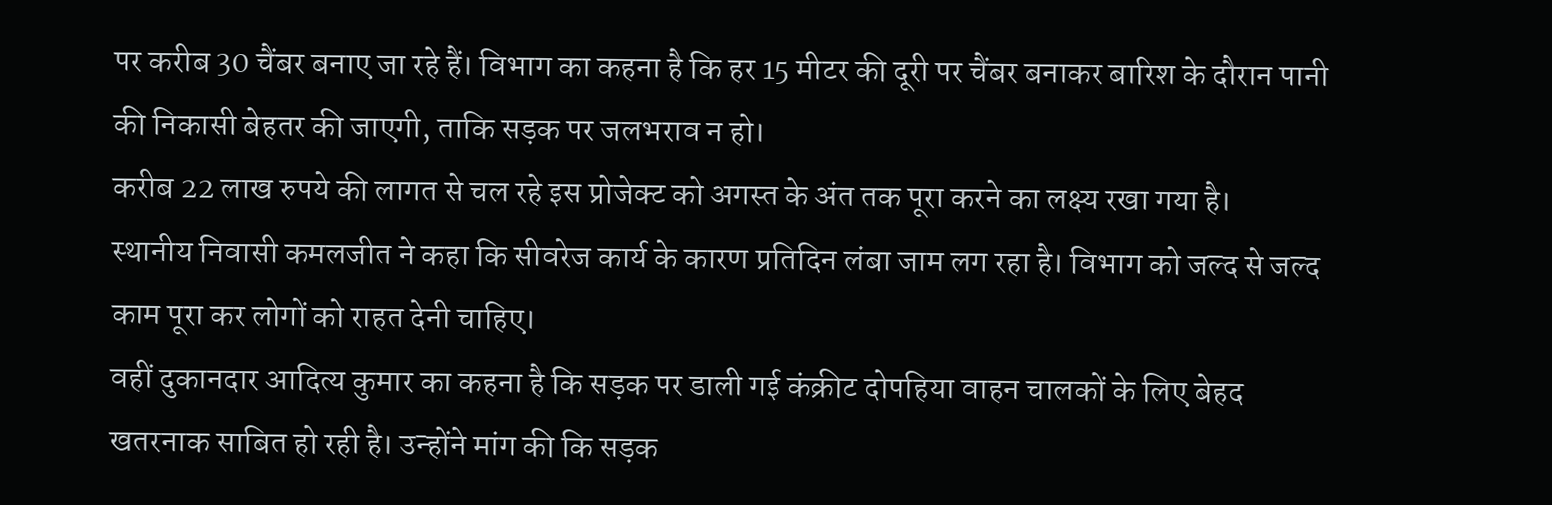पर करीब 30 चैंबर बनाए जा रहे हैं। विभाग का कहना है कि हर 15 मीटर की दूरी पर चैंबर बनाकर बारिश के दौरान पानी की निकासी बेहतर की जाएगी, ताकि सड़क पर जलभराव न हो।
करीब 22 लाख रुपये की लागत से चल रहे इस प्रोजेक्ट को अगस्त के अंत तक पूरा करने का लक्ष्य रखा गया है।
स्थानीय निवासी कमलजीत ने कहा कि सीवरेज कार्य के कारण प्रतिदिन लंबा जाम लग रहा है। विभाग को जल्द से जल्द काम पूरा कर लोगों को राहत देनी चाहिए।
वहीं दुकानदार आदित्य कुमार का कहना है कि सड़क पर डाली गई कंक्रीट दोपहिया वाहन चालकों के लिए बेहद खतरनाक साबित हो रही है। उन्होंने मांग की कि सड़क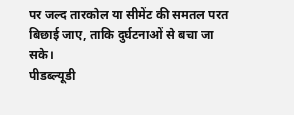पर जल्द तारकोल या सीमेंट की समतल परत बिछाई जाए, ताकि दुर्घटनाओं से बचा जा सके।
पीडब्ल्यूडी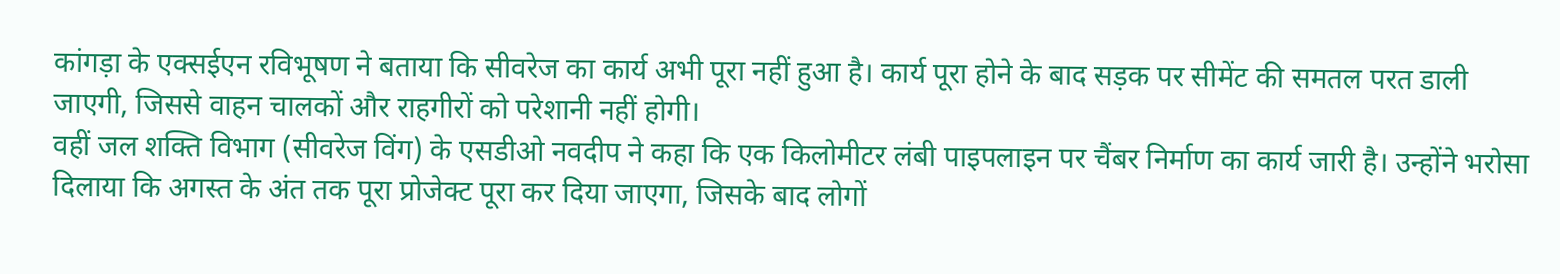कांगड़ा के एक्सईएन रविभूषण ने बताया कि सीवरेज का कार्य अभी पूरा नहीं हुआ है। कार्य पूरा होने के बाद सड़क पर सीमेंट की समतल परत डाली जाएगी, जिससे वाहन चालकों और राहगीरों को परेशानी नहीं होगी।
वहीं जल शक्ति विभाग (सीवरेज विंग) के एसडीओ नवदीप ने कहा कि एक किलोमीटर लंबी पाइपलाइन पर चैंबर निर्माण का कार्य जारी है। उन्होंने भरोसा दिलाया कि अगस्त के अंत तक पूरा प्रोजेक्ट पूरा कर दिया जाएगा, जिसके बाद लोगों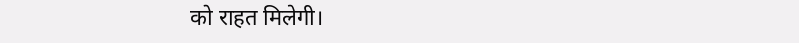को राहत मिलेगी।